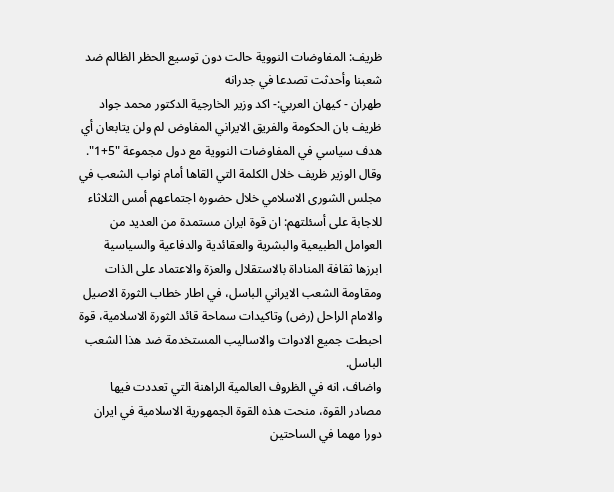ظريف: المفاوضات النووية حالت دون توسيع الحظر الظالم ضد شعبنا وأحدثت تصدعا في جدرانه
طهران - كيهان العربي:- اكد وزير الخارجية الدكتور محمد جواد ظريف بان الحكومة والفريق الايراني المفاوض لم ولن يتابعان أي هدف سياسي في المفاوضات النووية مع دول مجموعة "5+1".
وقال الوزير ظريف خلال الكلمة التي القاها أمام نواب الشعب في مجلس الشورى الاسلامي خلال حضوره اجتماعهم أمس الثلاثاء للاجابة على أسئلتهم: ان قوة ايران مستمدة من العديد من العوامل الطبيعية والبشرية والعقائدية والدفاعية والسياسية ابرزها ثقافة المناداة بالاستقلال والعزة والاعتماد على الذات ومقاومة الشعب الايراني الباسل، في اطار خطاب الثورة الاصيل والامام الراحل (رض) وتاكيدات سماحة قائد الثورة الاسلامية، قوة احبطت جميع الادوات والاساليب المستخدمة ضد هذا الشعب الباسل.
واضاف، انه في الظروف العالمية الراهنة التي تعددت فيها مصادر القوة، منحت هذه القوة الجمهورية الاسلامية في ايران دورا مهما في الساحتين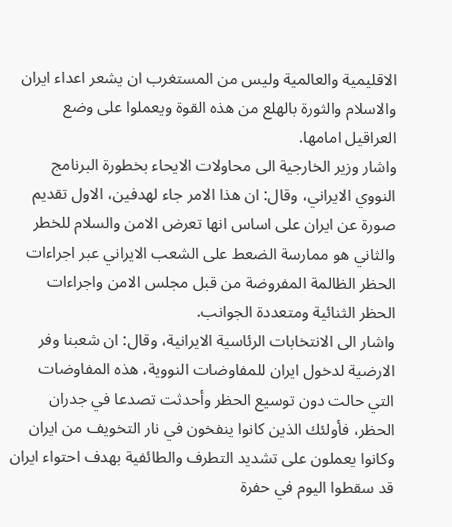الاقليمية والعالمية وليس من المستغرب ان يشعر اعداء ايران والاسلام والثورة بالهلع من هذه القوة ويعملوا على وضع العراقيل امامها.
واشار وزير الخارجية الى محاولات الايحاء بخطورة البرنامج النووي الايراني، وقال: ان هذا الامر جاء لهدفين، الاول تقديم صورة عن ايران على اساس انها تعرض الامن والسلام للخطر والثاني هو ممارسة الضعط على الشعب الايراني عبر اجراءات الحظر الظالمة المفروضة من قبل مجلس الامن واجراءات الحظر الثنائية ومتعددة الجوانب.
واشار الى الانتخابات الرئاسية الايرانية، وقال: ان شعبنا وفر الارضية لدخول ايران للمفاوضات النووية، هذه المفاوضات التي حالت دون توسيع الحظر وأحدثت تصدعا في جدران الحظر، فأولئك الذين كانوا ينفخون في نار التخويف من ايران وكانوا يعملون على تشديد التطرف والطائفية بهدف احتواء ايران قد سقطوا اليوم في حفرة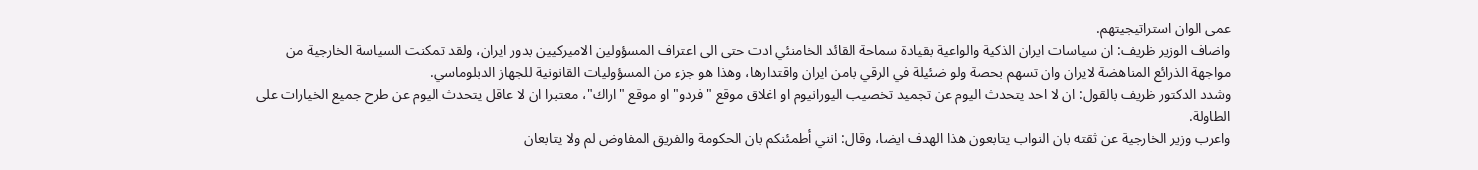عمى الوان استراتيجيتهم.
واضاف الوزير ظريف: ان سياسات ايران الذكية والواعية بقيادة سماحة القائد الخامنئي ادت حتى الى اعتراف المسؤولين الاميركيين بدور ايران، ولقد تمكنت السياسة الخارجية من مواجهة الذرائع المناهضة لايران وان تسهم بحصة ولو ضئيلة في الرقي بامن ايران واقتدارها، وهذا هو جزء من المسؤوليات القانونية للجهاز الدبلوماسي.
وشدد الدكتور ظريف بالقول: ان لا احد يتحدث اليوم عن تجميد تخصيب اليورانيوم او اغلاق موقع "فردو" او موقع "اراك"، معتبرا ان لا عاقل يتحدث اليوم عن طرح جميع الخيارات على الطاولة.
واعرب وزير الخارجية عن ثقته بان النواب يتابعون هذا الهدف ايضا، وقال: انني أطمئنكم بان الحكومة والفريق المفاوض لم ولا يتابعان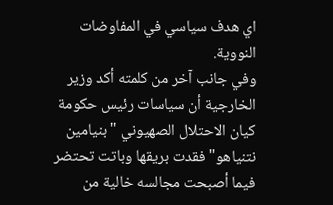اي هدف سياسي في المفاوضات النووية.
وفي جانب آخر من كلمته أكد وزير الخارجية أن سياسات رئيس حكومة كيان الاحتلال الصهيوني "بنيامين نتنياهو" فقدت بريقها وباتت تحتضر فيما أصبحت مجالسه خالية من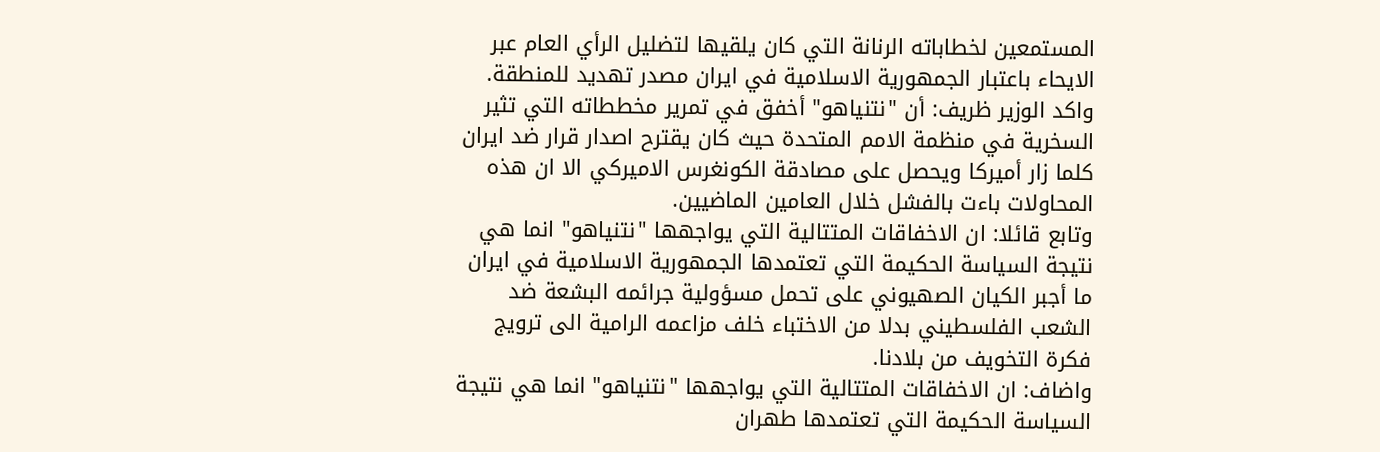المستمعين لخطاباته الرنانة التي كان يلقيها لتضليل الرأي العام عبر الايحاء باعتبار الجمهورية الاسلامية في ايران مصدر تهديد للمنطقة.
واكد الوزير ظريف: أن "نتنياهو" أخفق في تمرير مخططاته التي تثير السخرية في منظمة الامم المتحدة حيث كان يقترح اصدار قرار ضد ايران كلما زار أميركا ويحصل على مصادقة الكونغرس الاميركي الا ان هذه المحاولات باءت بالفشل خلال العامين الماضيين.
وتابع قائلا: ان الاخفاقات المتتالية التي يواجهها "نتنياهو" انما هي نتيجة السياسة الحكيمة التي تعتمدها الجمهورية الاسلامية في ايران ما أجبر الكيان الصهيوني على تحمل مسؤولية جرائمه البشعة ضد الشعب الفلسطيني بدلا من الاختباء خلف مزاعمه الرامية الى ترويج فكرة التخويف من بلادنا.
واضاف: ان الاخفاقات المتتالية التي يواجهها "نتنياهو" انما هي نتيجة السياسة الحكيمة التي تعتمدها طهران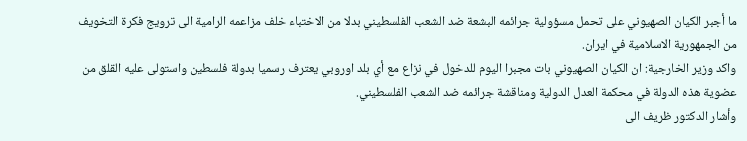ما أجبر الكيان الصهيوني على تحمل مسؤولية جرائمه البشعة ضد الشعب الفلسطيني بدلا من الاختباء خلف مزاعمه الرامية الى ترويج فكرة التخويف من الجمهورية الاسلامية في ايران.
واكد وزير الخارجية: ان الكيان الصهيوني بات مجبرا اليوم للدخول في نزاع مع أي بلد اوروبي يعترف رسميا بدولة فلسطين واستولى عليه القلق من عضوية هذه الدولة في محكمة العدل الدولية ومناقشة جرائمه ضد الشعب الفلسطيني.
وأشار الدكتور ظريف الى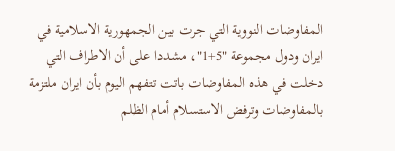المفاوضات النووية التي جرت بين الجمهورية الاسلامية في ايران ودول مجموعة "5+1"، مشددا على أن الاطراف التي دخلت في هذه المفاوضات باتت تتفهم اليوم بأن ايران ملتزمة بالمفاوضات وترفض الاستسلام أمام الظلم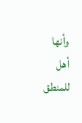وأنها أهل للمنطق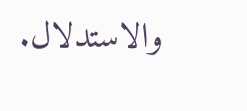والاستدلال.